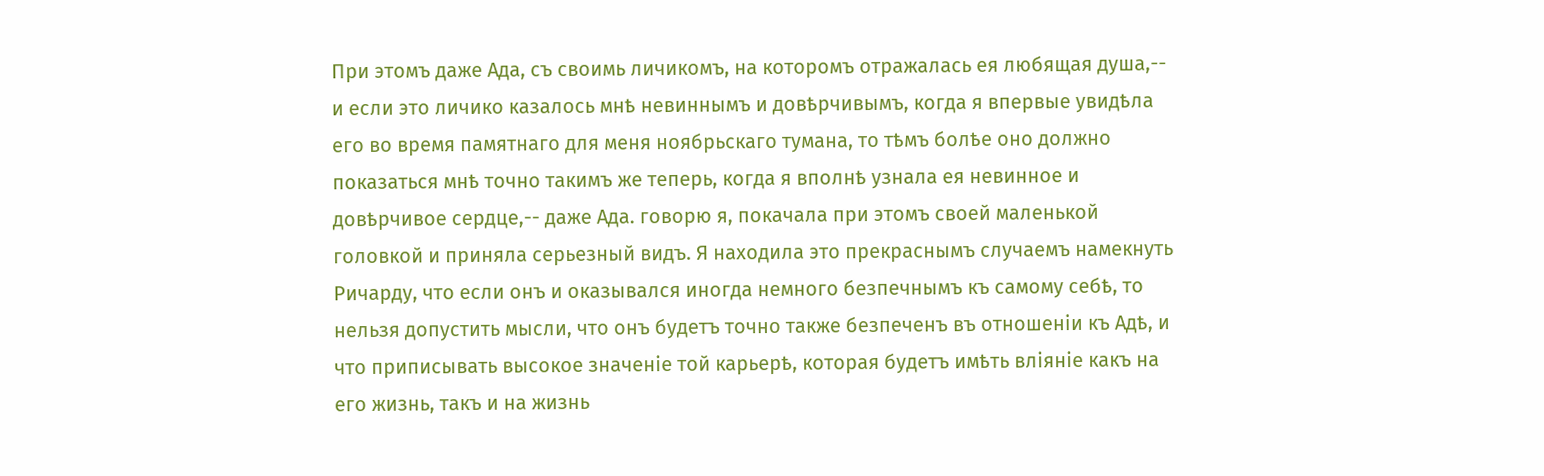При этомъ даже Ада, съ своимь личикомъ, на которомъ отражалась ея любящая душа,-- и если это личико казалось мнѣ невиннымъ и довѣрчивымъ, когда я впервые увидѣла его во время памятнаго для меня ноябрьскаго тумана, то тѣмъ болѣе оно должно показаться мнѣ точно такимъ же теперь, когда я вполнѣ узнала ея невинное и довѣрчивое сердце,-- даже Ада. говорю я, покачала при этомъ своей маленькой головкой и приняла серьезный видъ. Я находила это прекраснымъ случаемъ намекнуть Ричарду, что если онъ и оказывался иногда немного безпечнымъ къ самому себѣ, то нельзя допустить мысли, что онъ будетъ точно также безпеченъ въ отношеніи къ Адѣ, и что приписывать высокое значеніе той карьерѣ, которая будетъ имѣть вліяніе какъ на его жизнь, такъ и на жизнь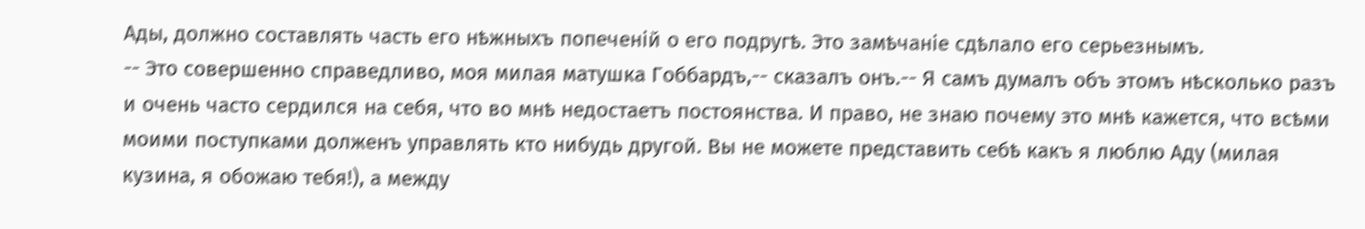Ады, должно составлять часть его нѣжныхъ попеченій о его подругѣ. Это замѣчаніе сдѣлало его серьезнымъ.
-- Это совершенно справедливо, моя милая матушка Гоббардъ,-- сказалъ онъ.-- Я самъ думалъ объ этомъ нѣсколько разъ и очень часто сердился на себя, что во мнѣ недостаетъ постоянства. И право, не знаю почему это мнѣ кажется, что всѣми моими поступками долженъ управлять кто нибудь другой. Вы не можете представить себѣ какъ я люблю Аду (милая кузина, я обожаю тебя!), а между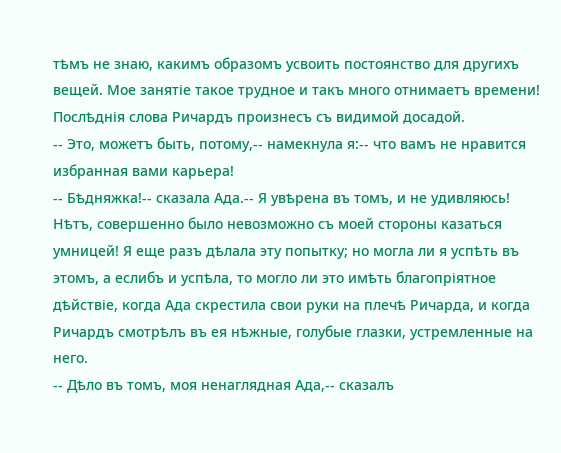тѣмъ не знаю, какимъ образомъ усвоить постоянство для другихъ вещей. Мое занятіе такое трудное и такъ много отнимаетъ времени!
Послѣднія слова Ричардъ произнесъ съ видимой досадой.
-- Это, можетъ быть, потому,-- намекнула я:-- что вамъ не нравится избранная вами карьера!
-- Бѣдняжка!-- сказала Ада.-- Я увѣрена въ томъ, и не удивляюсь!
Нѣтъ, совершенно было невозможно съ моей стороны казаться умницей! Я еще разъ дѣлала эту попытку; но могла ли я успѣть въ этомъ, а еслибъ и успѣла, то могло ли это имѣть благопріятное дѣйствіе, когда Ада скрестила свои руки на плечѣ Ричарда, и когда Ричардъ смотрѣлъ въ ея нѣжные, голубые глазки, устремленные на него.
-- Дѣло въ томъ, моя ненаглядная Ада,-- сказалъ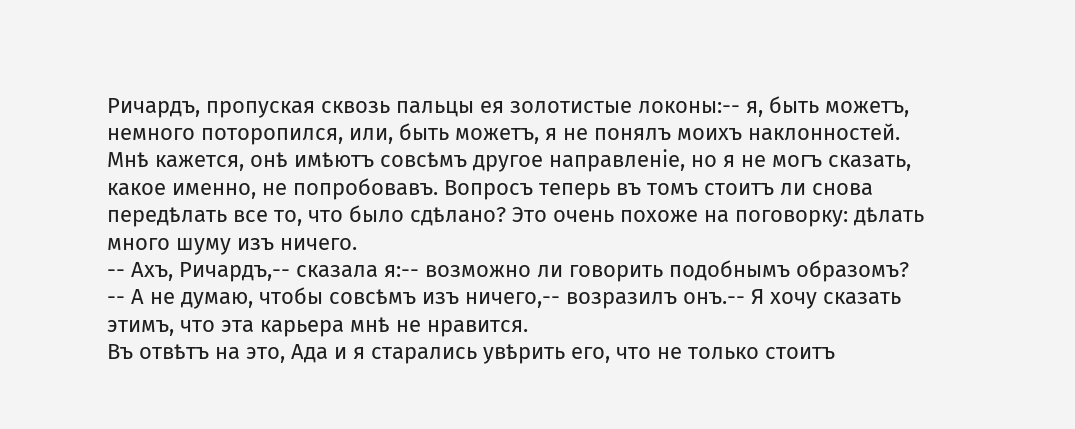Ричардъ, пропуская сквозь пальцы ея золотистые локоны:-- я, быть можетъ, немного поторопился, или, быть можетъ, я не понялъ моихъ наклонностей. Мнѣ кажется, онѣ имѣютъ совсѣмъ другое направленіе, но я не могъ сказать, какое именно, не попробовавъ. Вопросъ теперь въ томъ стоитъ ли снова передѣлать все то, что было сдѣлано? Это очень похоже на поговорку: дѣлать много шуму изъ ничего.
-- Ахъ, Ричардъ,-- сказала я:-- возможно ли говорить подобнымъ образомъ?
-- А не думаю, чтобы совсѣмъ изъ ничего,-- возразилъ онъ.-- Я хочу сказать этимъ, что эта карьера мнѣ не нравится.
Въ отвѣтъ на это, Ада и я старались увѣрить его, что не только стоитъ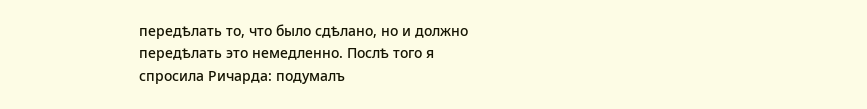передѣлать то, что было сдѣлано, но и должно передѣлать это немедленно. Послѣ того я спросила Ричарда: подумалъ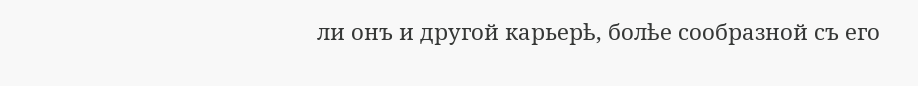ли онъ и другой карьерѣ, болѣе сообразной съ его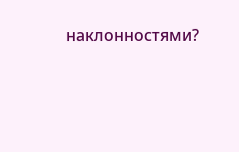наклонностями?